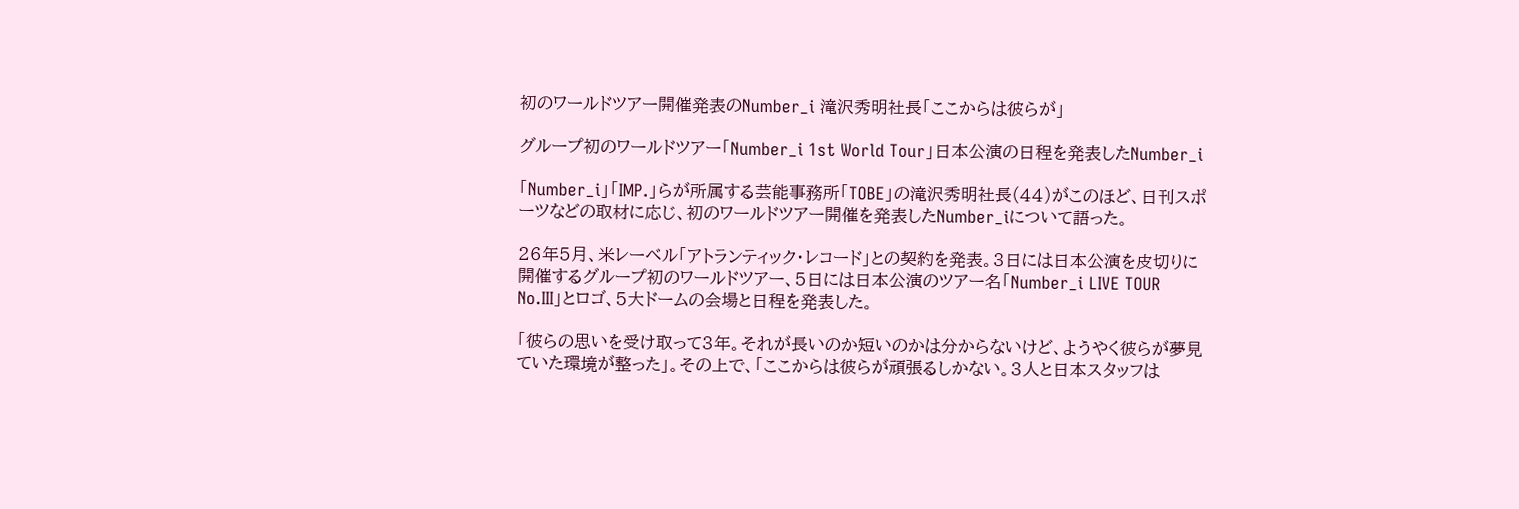初のワールドツアー開催発表のNumber_i 滝沢秀明社長「ここからは彼らが」

グループ初のワールドツアー「Number_i 1st World Tour」日本公演の日程を発表したNumber_i

「Number_i」「IMP.」らが所属する芸能事務所「TOBE」の滝沢秀明社長(44)がこのほど、日刊スポーツなどの取材に応じ、初のワールドツアー開催を発表したNumber_iについて語った。

26年5月、米レーベル「アトランティック・レコード」との契約を発表。3日には日本公演を皮切りに開催するグループ初のワールドツアー、5日には日本公演のツアー名「Number_i LIVE TOUR No.III」とロゴ、5大ドームの会場と日程を発表した。

「彼らの思いを受け取って3年。それが長いのか短いのかは分からないけど、ようやく彼らが夢見ていた環境が整った」。その上で、「ここからは彼らが頑張るしかない。3人と日本スタッフは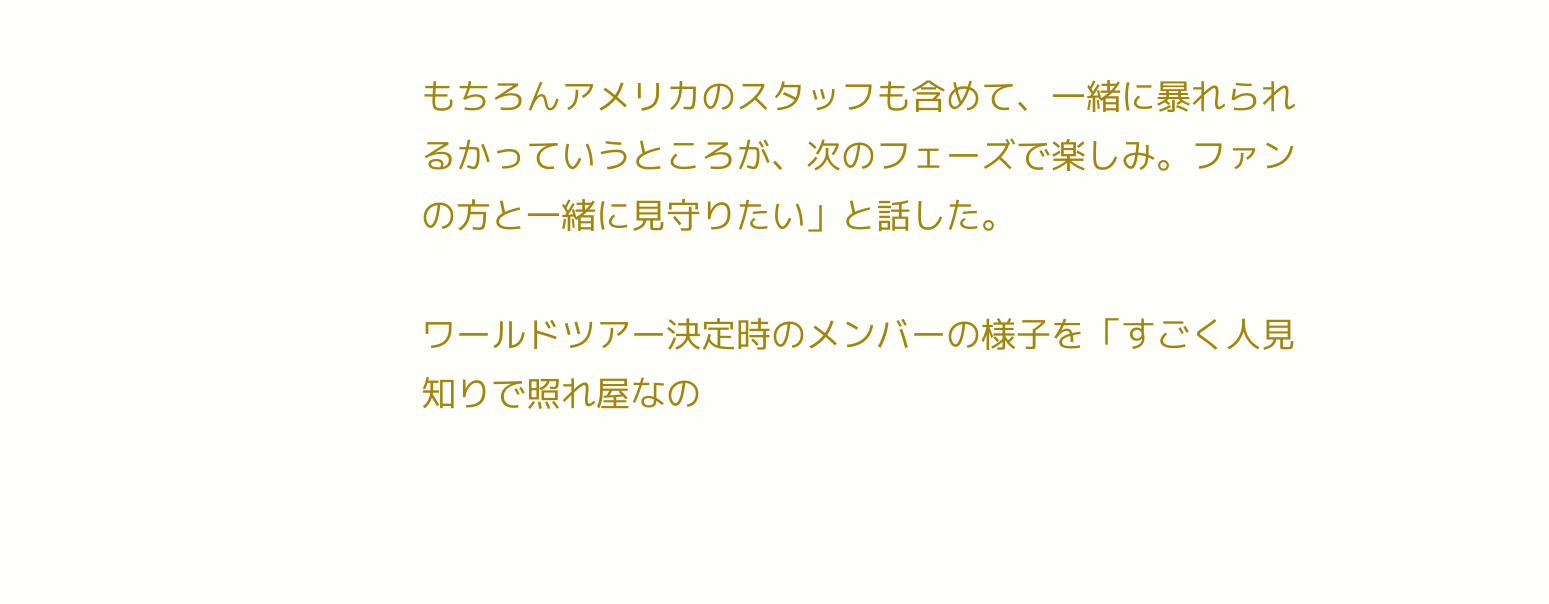もちろんアメリカのスタッフも含めて、一緒に暴れられるかっていうところが、次のフェーズで楽しみ。ファンの方と一緒に見守りたい」と話した。

ワールドツアー決定時のメンバーの様子を「すごく人見知りで照れ屋なの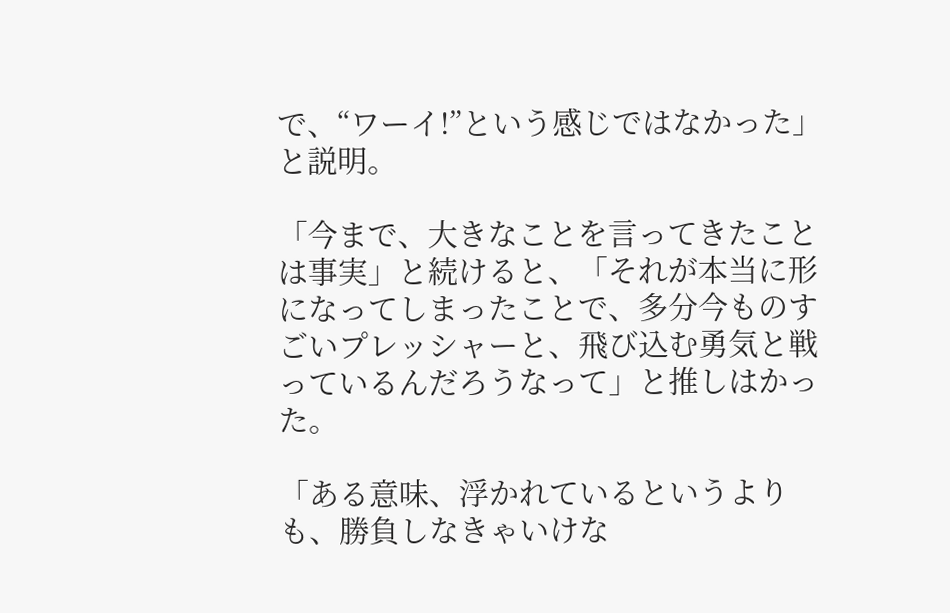で、“ワーイ!”という感じではなかった」と説明。

「今まで、大きなことを言ってきたことは事実」と続けると、「それが本当に形になってしまったことで、多分今ものすごいプレッシャーと、飛び込む勇気と戦っているんだろうなって」と推しはかった。

「ある意味、浮かれているというよりも、勝負しなきゃいけな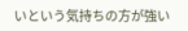いという気持ちの方が強い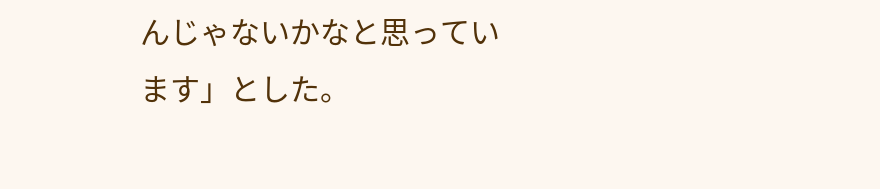んじゃないかなと思っています」とした。